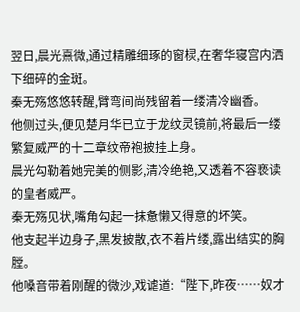翌日,晨光熹微,通过精雕细琢的窗棂,在奢华寝宫内洒下细碎的金斑。
秦无殇悠悠转醒,臂弯间尚残留着一缕清冷幽香。
他侧过头,便见楚月华已立于龙纹灵镜前,将最后一缕繁复威严的十二章纹帝袍披挂上身。
晨光勾勒着她完美的侧影,清冷绝艳,又透着不容亵读的皇者威严。
秦无殇见状,嘴角勾起一抹惫懒又得意的坏笑。
他支起半边身子,黑发披散,衣不着片缕,露出结实的胸膛。
他嗓音带着刚醒的微沙,戏谑道:“陛下,昨夜……奴才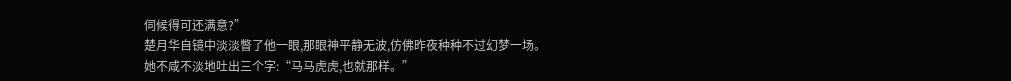伺候得可还满意?”
楚月华自镜中淡淡瞥了他一眼,那眼神平静无波,仿佛昨夜种种不过幻梦一场。
她不咸不淡地吐出三个字:“马马虎虎,也就那样。”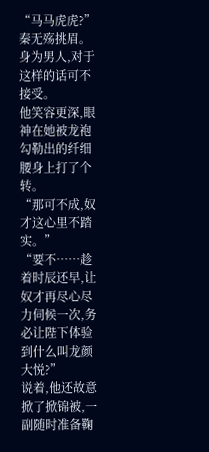“马马虎虎?”
秦无殇挑眉。
身为男人,对于这样的话可不接受。
他笑容更深,眼神在她被龙袍勾勒出的纤细腰身上打了个转。
“那可不成,奴才这心里不踏实。”
“要不……趁着时辰还早,让奴才再尽心尽力伺候一次,务必让陛下体验到什么叫龙颜大悦?”
说着,他还故意掀了掀锦被,一副随时准备鞠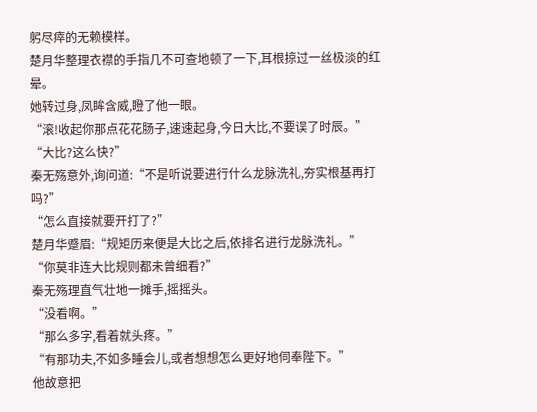躬尽瘁的无赖模样。
楚月华整理衣襟的手指几不可查地顿了一下,耳根掠过一丝极淡的红晕。
她转过身,凤眸含威,瞪了他一眼。
“滚!收起你那点花花肠子,速速起身,今日大比,不要误了时辰。”
“大比?这么快?”
秦无殇意外,询问道:“不是听说要进行什么龙脉洗礼,夯实根基再打吗?”
“怎么直接就要开打了?”
楚月华蹙眉:“规矩历来便是大比之后,依排名进行龙脉洗礼。”
“你莫非连大比规则都未曾细看?”
秦无殇理直气壮地一摊手,摇摇头。
“没看啊。”
“那么多字,看着就头疼。”
“有那功夫,不如多睡会儿,或者想想怎么更好地伺奉陛下。”
他故意把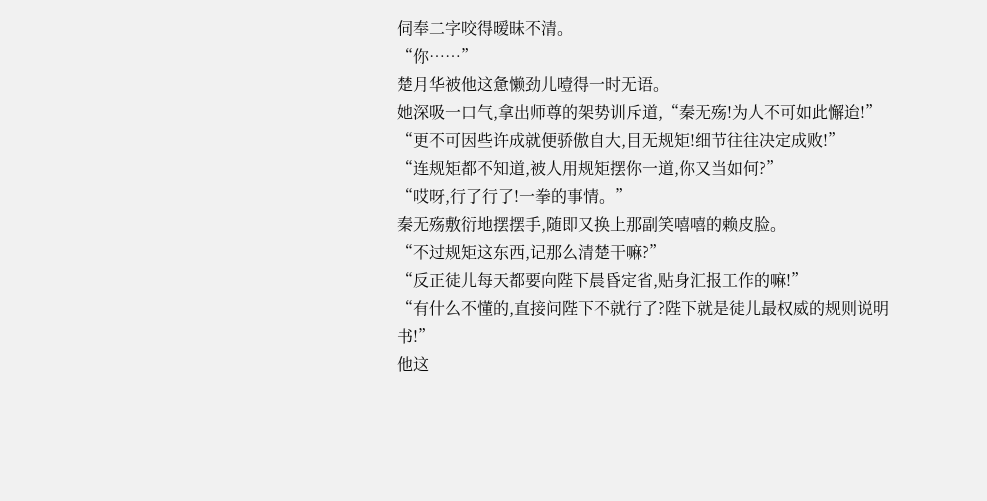伺奉二字咬得暧昧不清。
“你……”
楚月华被他这惫懒劲儿噎得一时无语。
她深吸一口气,拿出师尊的架势训斥道,“秦无殇!为人不可如此懈迨!”
“更不可因些许成就便骄傲自大,目无规矩!细节往往决定成败!”
“连规矩都不知道,被人用规矩摆你一道,你又当如何?”
“哎呀,行了行了!一拳的事情。”
秦无殇敷衍地摆摆手,随即又换上那副笑嘻嘻的赖皮脸。
“不过规矩这东西,记那么清楚干嘛?”
“反正徒儿每天都要向陛下晨昏定省,贴身汇报工作的嘛!”
“有什么不懂的,直接问陛下不就行了?陛下就是徒儿最权威的规则说明书!”
他这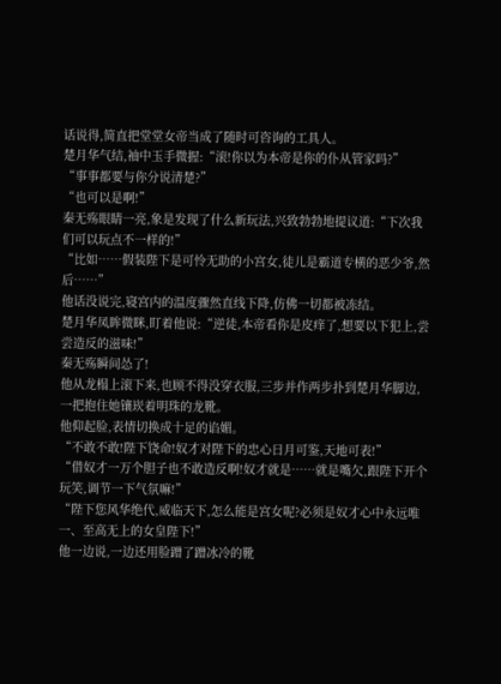话说得,简直把堂堂女帝当成了随时可咨询的工具人。
楚月华气结,袖中玉手微握:“滚!你以为本帝是你的仆从管家吗?”
“事事都要与你分说清楚?”
“也可以是啊!”
秦无殇眼睛一亮,象是发现了什么新玩法,兴致勃勃地提议道:“下次我们可以玩点不一样的!”
“比如……假装陛下是可怜无助的小宫女,徒儿是霸道专横的恶少爷,然后……”
他话没说完,寝宫内的温度骤然直线下降,仿佛一切都被冻结。
楚月华凤眸微眯,盯着他说:“逆徒,本帝看你是皮痒了,想要以下犯上,尝尝造反的滋味!”
秦无殇瞬间怂了!
他从龙榻上滚下来,也顾不得没穿衣服,三步并作两步扑到楚月华脚边,一把抱住她镶崁着明珠的龙靴。
他仰起脸,表情切换成十足的谄媚。
“不敢不敢!陛下饶命!奴才对陛下的忠心日月可鉴,天地可表!”
“借奴才一万个胆子也不敢造反啊!奴才就是……就是嘴欠,跟陛下开个玩笑,调节一下气氛嘛!”
“陛下您风华绝代,威临天下,怎么能是宫女呢?必须是奴才心中永远唯一、至高无上的女皇陛下!”
他一边说,一边还用脸蹭了蹭冰冷的靴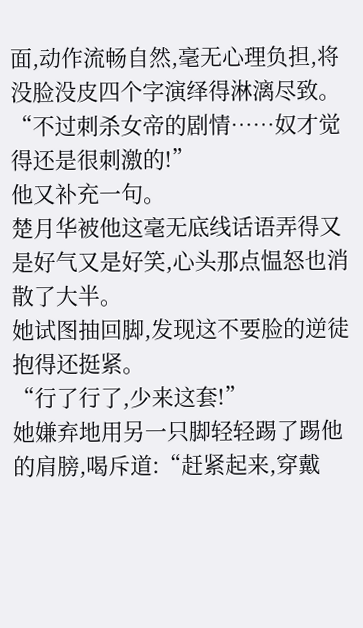面,动作流畅自然,毫无心理负担,将没脸没皮四个字演绎得淋漓尽致。
“不过刺杀女帝的剧情……奴才觉得还是很刺激的!”
他又补充一句。
楚月华被他这毫无底线话语弄得又是好气又是好笑,心头那点愠怒也消散了大半。
她试图抽回脚,发现这不要脸的逆徒抱得还挺紧。
“行了行了,少来这套!”
她嫌弃地用另一只脚轻轻踢了踢他的肩膀,喝斥道:“赶紧起来,穿戴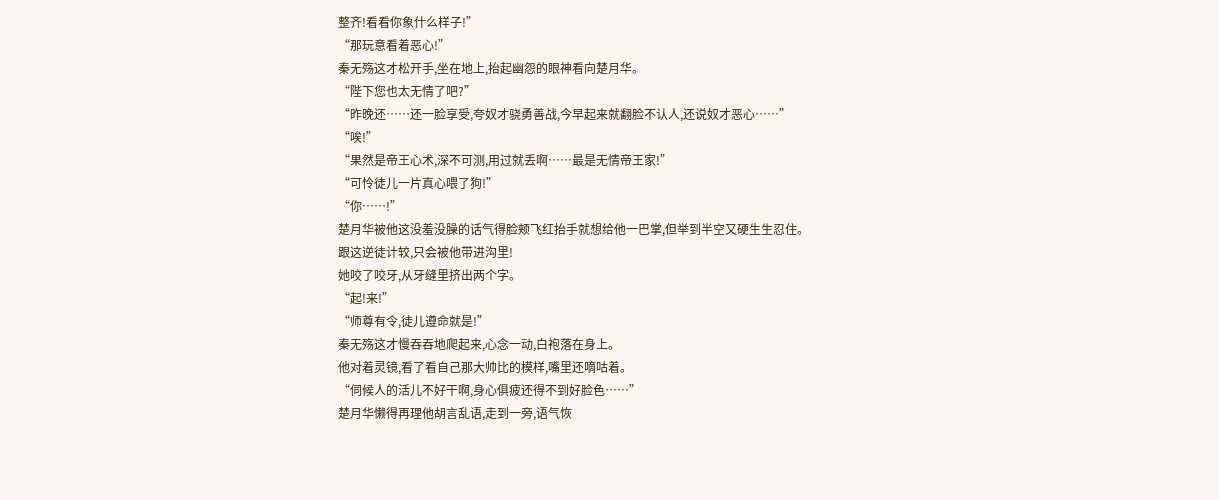整齐!看看你象什么样子!”
“那玩意看着恶心!”
秦无殇这才松开手,坐在地上,抬起幽怨的眼神看向楚月华。
“陛下您也太无情了吧?”
“昨晚还……还一脸享受,夸奴才骁勇善战,今早起来就翻脸不认人,还说奴才恶心……”
“唉!”
“果然是帝王心术,深不可测,用过就丢啊……最是无情帝王家!”
“可怜徒儿一片真心喂了狗!”
“你……!”
楚月华被他这没羞没臊的话气得脸颊飞红抬手就想给他一巴掌,但举到半空又硬生生忍住。
跟这逆徒计较,只会被他带进沟里!
她咬了咬牙,从牙缝里挤出两个字。
“起!来!”
“师尊有令,徒儿遵命就是!”
秦无殇这才慢吞吞地爬起来,心念一动,白袍落在身上。
他对着灵镜,看了看自己那大帅比的模样,嘴里还嘀咕着。
“伺候人的活儿不好干啊,身心俱疲还得不到好脸色……”
楚月华懒得再理他胡言乱语,走到一旁,语气恢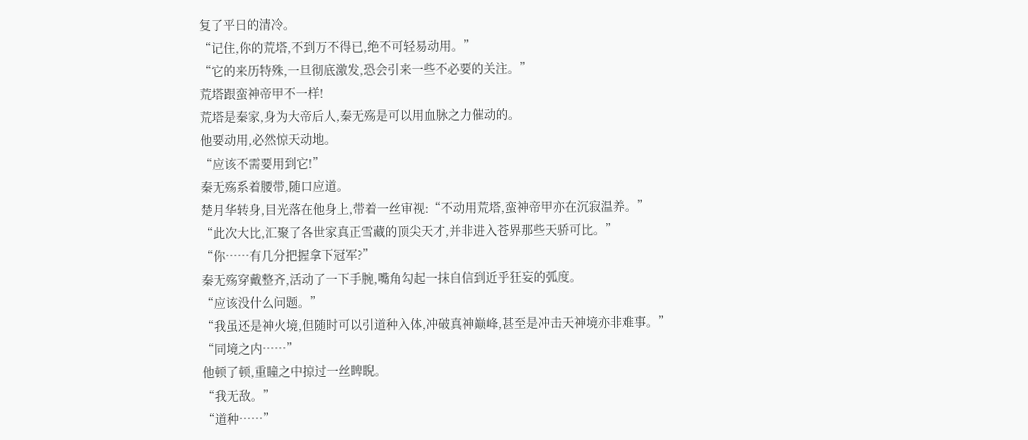复了平日的清冷。
“记住,你的荒塔,不到万不得已,绝不可轻易动用。”
“它的来历特殊,一旦彻底激发,恐会引来一些不必要的关注。”
荒塔跟蛮神帝甲不一样!
荒塔是秦家,身为大帝后人,秦无殇是可以用血脉之力催动的。
他要动用,必然惊天动地。
“应该不需要用到它!”
秦无殇系着腰带,随口应道。
楚月华转身,目光落在他身上,带着一丝审视:“不动用荒塔,蛮神帝甲亦在沉寂温养。”
“此次大比,汇聚了各世家真正雪藏的顶尖天才,并非进入苍界那些天骄可比。”
“你……有几分把握拿下冠军?”
秦无殇穿戴整齐,活动了一下手腕,嘴角勾起一抹自信到近乎狂妄的弧度。
“应该没什么问题。”
“我虽还是神火境,但随时可以引道种入体,冲破真神巅峰,甚至是冲击天神境亦非难事。”
“同境之内……”
他顿了顿,重瞳之中掠过一丝睥睨。
“我无敌。”
“道种……”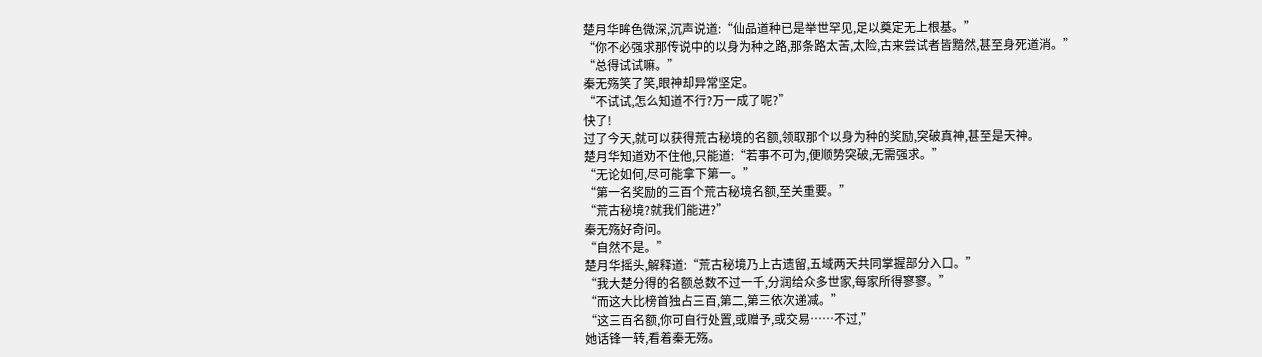楚月华眸色微深,沉声说道:“仙品道种已是举世罕见,足以奠定无上根基。”
“你不必强求那传说中的以身为种之路,那条路太苦,太险,古来尝试者皆黯然,甚至身死道消。”
“总得试试嘛。”
秦无殇笑了笑,眼神却异常坚定。
“不试试,怎么知道不行?万一成了呢?”
快了!
过了今天,就可以获得荒古秘境的名额,领取那个以身为种的奖励,突破真神,甚至是天神。
楚月华知道劝不住他,只能道:“若事不可为,便顺势突破,无需强求。”
“无论如何,尽可能拿下第一。”
“第一名奖励的三百个荒古秘境名额,至关重要。”
“荒古秘境?就我们能进?”
秦无殇好奇问。
“自然不是。”
楚月华摇头,解释道:“荒古秘境乃上古遗留,五域两天共同掌握部分入口。”
“我大楚分得的名额总数不过一千,分润给众多世家,每家所得寥寥。”
“而这大比榜首独占三百,第二,第三依次递减。”
“这三百名额,你可自行处置,或赠予,或交易……不过,”
她话锋一转,看着秦无殇。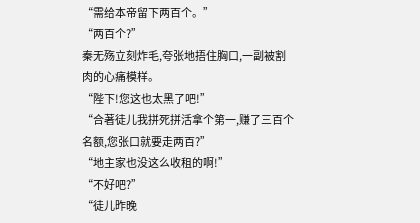“需给本帝留下两百个。”
“两百个?”
秦无殇立刻炸毛,夸张地捂住胸口,一副被割肉的心痛模样。
“陛下!您这也太黑了吧!”
“合著徒儿我拼死拼活拿个第一,赚了三百个名额,您张口就要走两百?”
“地主家也没这么收租的啊!”
“不好吧?”
“徒儿昨晚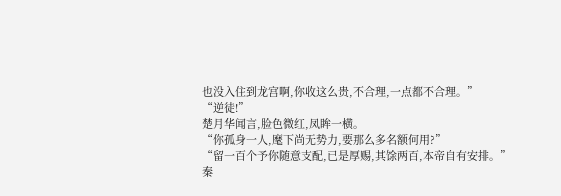也没入住到龙宫啊,你收这么贵,不合理,一点都不合理。”
“逆徒!”
楚月华闻言,脸色微红,凤眸一横。
“你孤身一人,麾下尚无势力,要那么多名额何用?”
“留一百个予你随意支配,已是厚赐,其馀两百,本帝自有安排。”
秦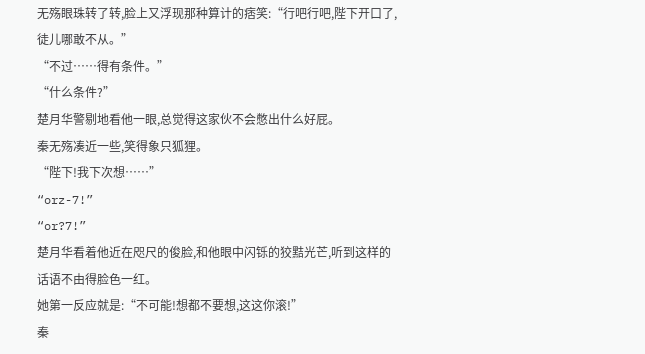无殇眼珠转了转,脸上又浮现那种算计的痞笑:“行吧行吧,陛下开口了,徒儿哪敢不从。”
“不过……得有条件。”
“什么条件?”
楚月华警剔地看他一眼,总觉得这家伙不会憋出什么好屁。
秦无殇凑近一些,笑得象只狐狸。
“陛下!我下次想……”
“orz-7!”
“or?7!”
楚月华看着他近在咫尺的俊脸,和他眼中闪铄的狡黠光芒,听到这样的话语不由得脸色一红。
她第一反应就是:“不可能!想都不要想,这这你滚!”
秦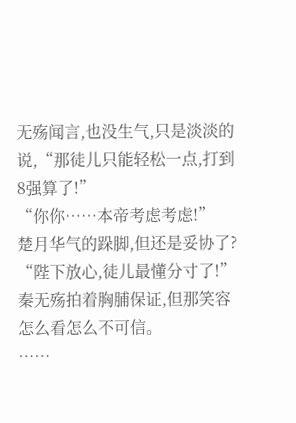无殇闻言,也没生气,只是淡淡的说,“那徒儿只能轻松一点,打到8强算了!”
“你你……本帝考虑考虑!”
楚月华气的跺脚,但还是妥协了?
“陛下放心,徒儿最懂分寸了!”
秦无殇拍着胸脯保证,但那笑容怎么看怎么不可信。
……